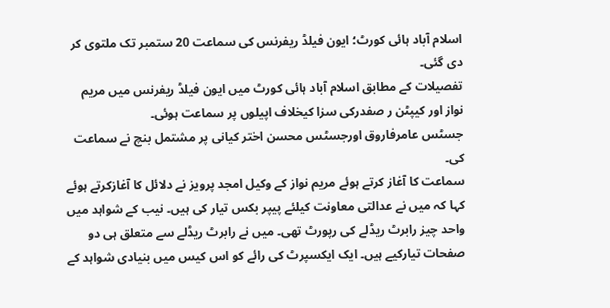اسلام آباد ہائی کورٹ؛ ایون فیلڈ ریفرنس کی سماعت 20 ستمبر تک ملتوی کر دی گئی۔
تفصیلات کے مطابق اسلام آباد ہائی کورٹ میں ایون فیلڈ ریفرنس میں مریم نواز اور کیپٹن ر صفدرکی سزا کیخلاف اپیلوں پر سماعت ہوئی۔
جسٹس عامرفاروق اورجسٹس محسن اختر کیانی پر مشتمل بنچ نے سماعت کی۔
سماعت کا آغاز کرتے ہوئے مریم نواز کے وکیل امجد پرویز نے دلائل کا آغازکرتے ہوئے کہا کہ میں نے عدالتی معاونت کیلئے پیپر بکس تیار کی ہیں۔ نیب کے شواہد میں واحد چیز رابرٹ ریڈلے کی رپورٹ تھی۔ میں نے رابرٹ ریڈلے سے متعلق ہی دو صفحات تیارکیے ہیں۔ ایک ایکسپرٹ کی رائے کو اس کیس میں بنیادی شواہد کے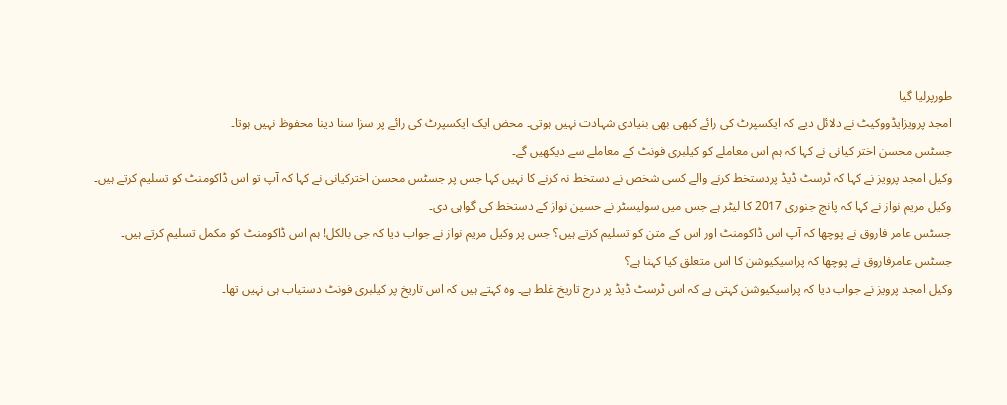طورپرلیا گیا
امجد پرویزایڈووکیٹ نے دلائل دیے کہ ایکسپرٹ کی رائے کبھی بھی بنیادی شہادت نہیں ہوتی۔ محض ایک ایکسپرٹ کی رائے پر سزا سنا دینا محفوظ نہیں ہوتا۔
جسٹس محسن اختر کیانی نے کہا کہ ہم اس معاملے کو کیلبری فونٹ کے معاملے سے دیکھیں گے۔
وکیل امجد پرویز نے کہا کہ ٹرسٹ ڈیڈ پردستخط کرنے والے کسی شخص نے دستخط نہ کرنے کا نہیں کہا جس پر جسٹس محسن اخترکیانی نے کہا کہ آپ تو اس ڈاکومنٹ کو تسلیم کرتے ہیں۔
وکیل مریم نواز نے کہا کہ پانچ جنوری 2017 کا لیٹر ہے جس میں سولیسٹر نے حسین نواز کے دستخط کی گواہی دی۔
جسٹس عامر فاروق نے پوچھا کہ آپ اس ڈاکومنٹ اور اس کے متن کو تسلیم کرتے ہیں؟ جس پر وکیل مریم نواز نے جواب دیا کہ جی بالکل! ہم اس ڈاکومنٹ کو مکمل تسلیم کرتے ہیں۔
جسٹس عامرفاروق نے پوچھا کہ پراسیکیوشن کا اس متعلق کیا کہنا ہے؟
وکیل امجد پرویز نے جواب دیا کہ پراسیکیوشن کہتی ہے کہ اس ٹرسٹ ڈیڈ پر درج تاریخ غلط ہے۔ وہ کہتے ہیں کہ اس تاریخ پر کیلبری فونٹ دستیاب ہی نہیں تھا۔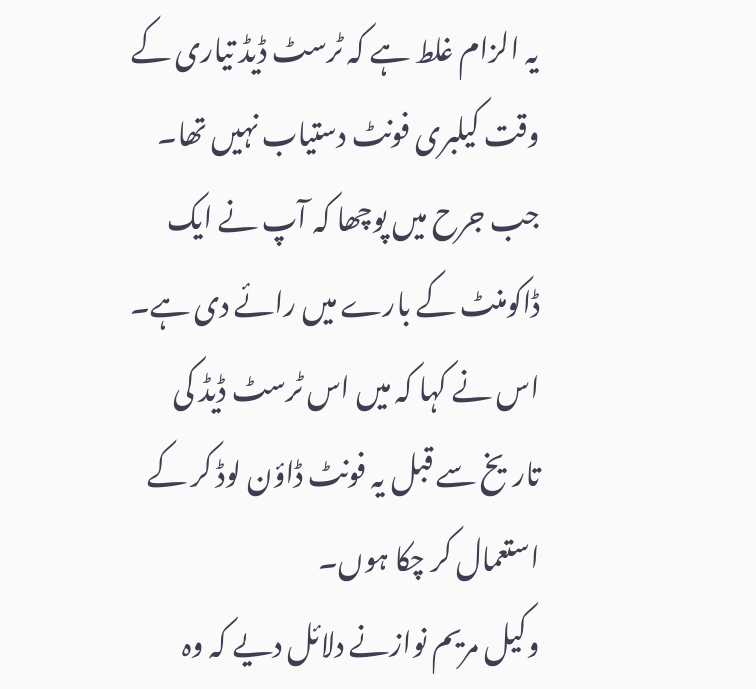یہ الزام غلط ہے کہ ٹرسٹ ڈیڈ تیاری کے وقت کیلبری فونٹ دستیاب نہیں تھا۔ جب جرح میں پوچھا کہ آپ نے ایک ڈاکومنٹ کے بارے میں رائے دی ہے۔ اس نے کہا کہ میں اس ٹرسٹ ڈیڈ کی تاریخ سے قبل یہ فونٹ ڈاؤن لوڈ کر کے استعمال کر چکا ہوں۔
وکیل مریم نوازنے دلائل دیے کہ وہ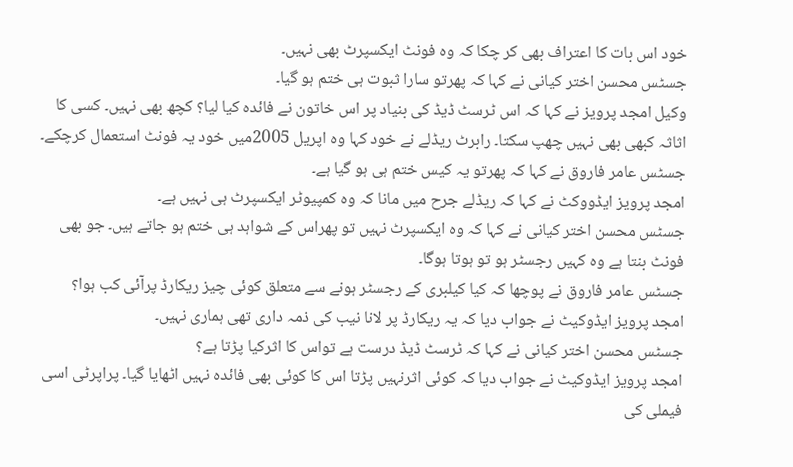خود اس بات کا اعتراف بھی کر چکا کہ وہ فونٹ ایکسپرٹ بھی نہیں۔
جسٹس محسن اختر کیانی نے کہا کہ پھرتو سارا ثبوت ہی ختم ہو گیا۔
وکیل امجد پرویز نے کہا کہ اس ٹرسٹ ڈیڈ کی بنیاد پر اس خاتون نے فائدہ کیا لیا؟ کچھ بھی نہیں۔ کسی کا اثاثہ کبھی بھی نہیں چھپ سکتا۔ رابرٹ ریڈلے نے خود کہا وہ اپریل 2005میں خود یہ فونٹ استعمال کرچکے۔
جسٹس عامر فاروق نے کہا کہ پھرتو یہ کیس ختم ہی ہو گیا ہے۔
امجد پرویز ایڈووکٹ نے کہا کہ ریڈلے جرح میں مانا کہ وہ کمپیوٹر ایکسپرٹ ہی نہیں ہے۔
جسٹس محسن اختر کیانی نے کہا کہ وہ ایکسپرٹ نہیں تو پھراس کے شواہد ہی ختم ہو جاتے ہیں۔ جو بھی فونٹ بنتا ہے وہ کہیں رجسٹر ہو تو ہوتا ہوگا۔
جسٹس عامر فاروق نے پوچھا کہ کیا کیلبری کے رجسٹر ہونے سے متعلق کوئی چیز ریکارڈ پرآئی کب ہوا؟
امجد پرویز ایڈوکیٹ نے جواب دیا کہ یہ ریکارڈ پر لانا نیب کی ذمہ داری تھی ہماری نہیں۔
جسٹس محسن اختر کیانی نے کہا کہ ٹرسٹ ڈیڈ درست ہے تواس کا اثرکیا پڑتا ہے؟
امجد پرویز ایڈوکیٹ نے جواب دیا کہ کوئی اثرنہیں پڑتا اس کا کوئی بھی فائدہ نہیں اٹھایا گیا۔ پراپرٹی اسی فیملی کی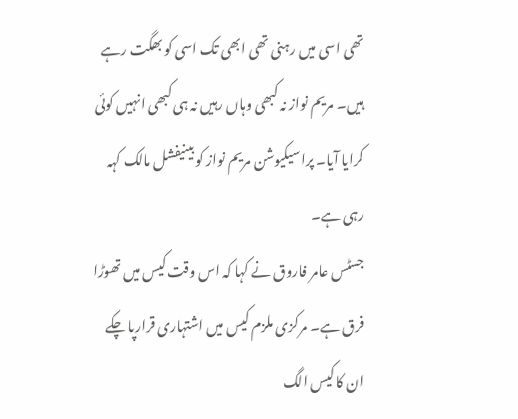تھی اسی میں رہنی تھی ابھی تک اسی کو بھگت رہے ہیں۔ مریم نواز نہ کبھی وہاں رہیں نہ ہی کبھی انہیں کوئی کرایا آیا۔ پراسیکیوشن مریم نواز کو بینیفشل مالک کہہ رہی ہے۔
جسٹس عامر فاروق نے کہا کہ اس وقت کیس میں تھوڑا فرق ہے۔ مرکزی ملزم کیس میں اشتہاری قرارپا چکے ان کا کیس الگ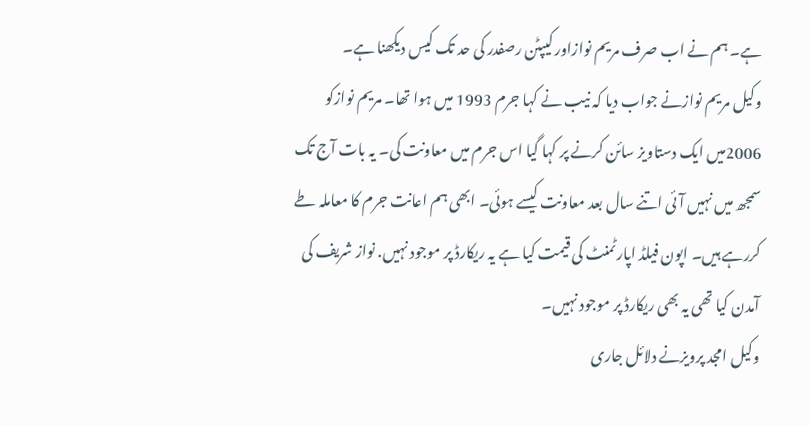ہے۔ ہم نے اب صرف مریم نوازاور کیپٹن رصفدر کی حد تک کیس دیکھنا ہے۔
وکیل مریم نوازنے جواب دیا کہ نیب نے کہا جرم 1993 میں ہوا تھا۔ مریم نوازکو 2006میں ایک دستاویز سائن کرنے پر کہا گیا اس جرم میں معاونت کی۔ یہ بات آج تک سمجھ میں نہیں آئی اتنے سال بعد معاونت کیسے ہوئی۔ ابھی ہم اعانت جرم کا معاملہ طے کررہے ہیں۔ اپون فیلڈ اپارٹمنٹ کی قیمت کیا ہے یہ ریکارڈ پر موجود نہیں. نواز شریف کی آمدن کیا تھی یہ بھی ریکارڈ پر موجود نہیں۔
وکیل امجد پرویزنے دلائل جاری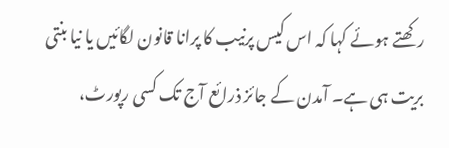رکھتے ہوئے کہا کہ اس کیس پرنیب کا پرانا قانون لگائیں یا نیا بنتی بریت ہی ہے۔ آمدن کے جائز ذرائع آج تک کسی رپورٹ،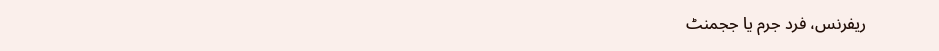ریفرنس، فرد جرم یا ججمنٹ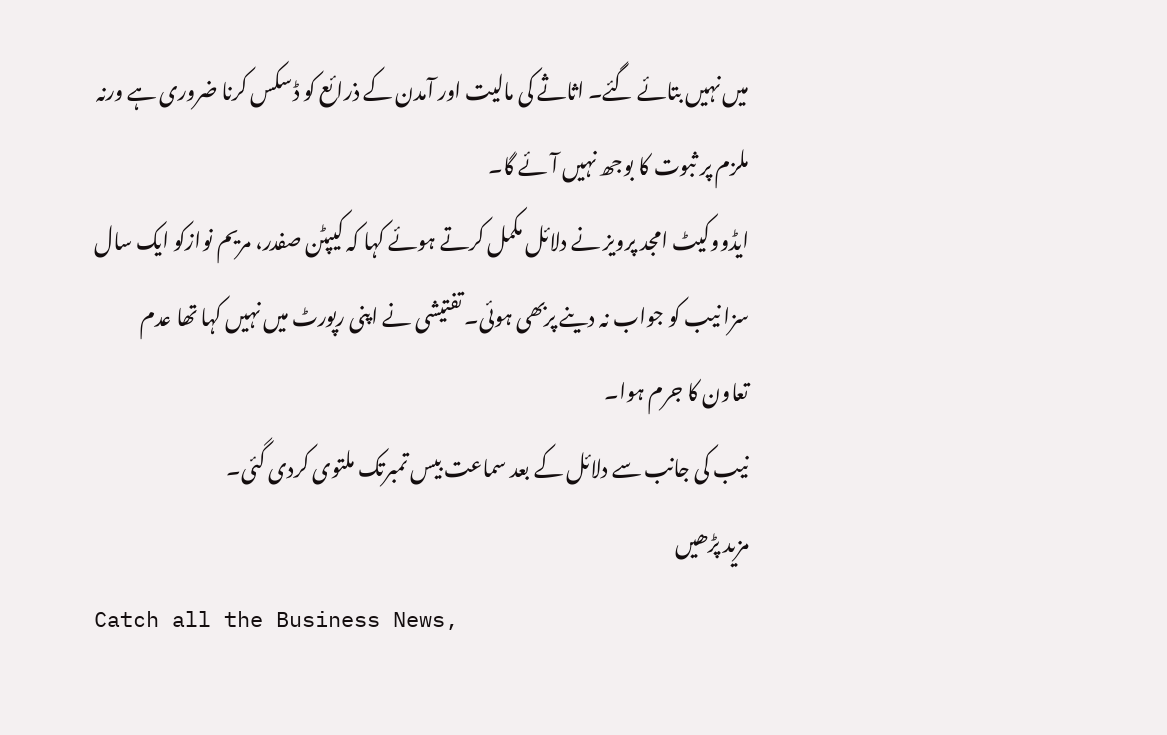میں نہیں بتائے گئے۔ اثاثے کی مالیت اور آمدن کے ذرائع کو ڈسکس کرنا ضروری ہے ورنہ ملزم پر ثبوت کا بوجھ نہیں آئے گا۔
ایڈووکیٹ امجد پرویز نے دلائل مکمل کرتے ہوئے کہا کہ کیپٹن صفدر، مریم نوازکو ایک سال سزا نیب کو جواب نہ دینے پربھی ہوئی۔ تفتیشی نے اپنی رپورٹ میں نہیں کہا تھا عدم تعاون کا جرم ہوا۔
نیب کی جانب سے دلائل کے بعد سماعت بیس تمبرتک ملتوی کردی گئی۔
مزید پڑھیں
Catch all the Business News,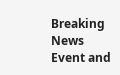Breaking News Event and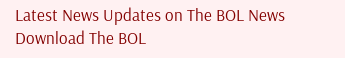Latest News Updates on The BOL News
Download The BOL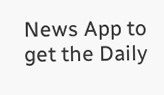News App to get the Daily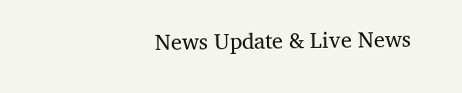News Update & Live News